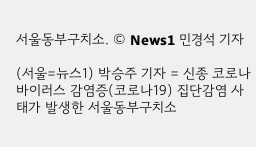서울동부구치소. © News1 민경석 기자

(서울=뉴스1) 박승주 기자 = 신종 코로나바이러스 감염증(코로나19) 집단감염 사태가 발생한 서울동부구치소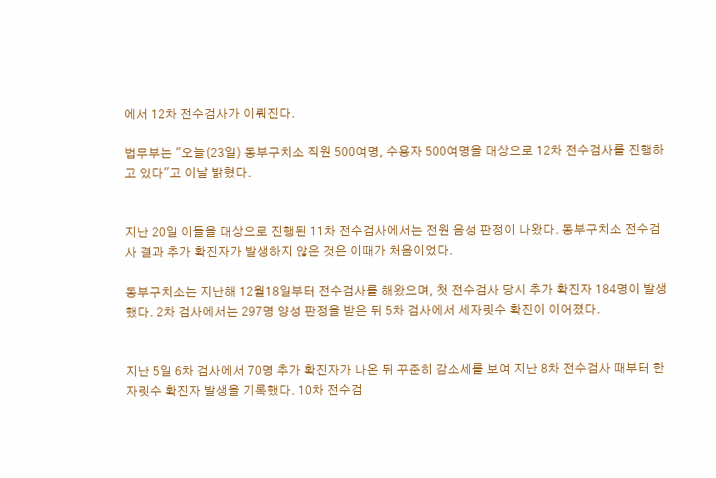에서 12차 전수검사가 이뤄진다.

법무부는 "오늘(23일) 동부구치소 직원 500여명, 수용자 500여명을 대상으로 12차 전수검사를 진행하고 있다"고 이날 밝혔다.


지난 20일 이들을 대상으로 진행된 11차 전수검사에서는 전원 음성 판정이 나왔다. 동부구치소 전수검사 결과 추가 확진자가 발생하지 않은 것은 이때가 처음이었다.

동부구치소는 지난해 12월18일부터 전수검사를 해왔으며, 첫 전수검사 당시 추가 확진자 184명이 발생했다. 2차 검사에서는 297명 양성 판정을 받은 뒤 5차 검사에서 세자릿수 확진이 이어졌다.


지난 5일 6차 검사에서 70명 추가 확진자가 나온 뒤 꾸준히 감소세를 보여 지난 8차 전수검사 때부터 한 자릿수 확진자 발생을 기록했다. 10차 전수검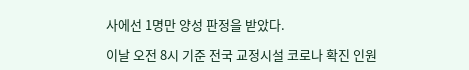사에선 1명만 양성 판정을 받았다.

이날 오전 8시 기준 전국 교정시설 코로나 확진 인원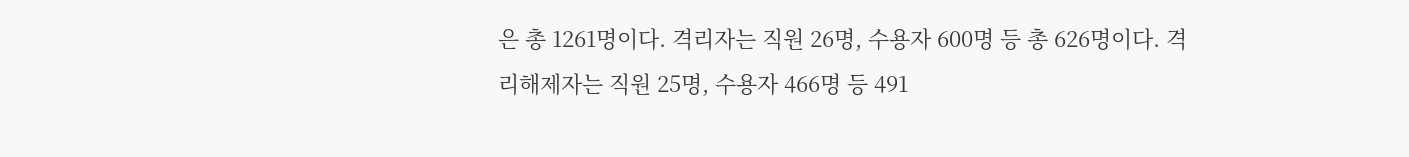은 총 1261명이다. 격리자는 직원 26명, 수용자 600명 등 총 626명이다. 격리해제자는 직원 25명, 수용자 466명 등 491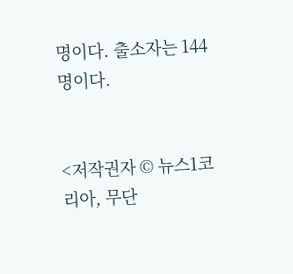명이다. 출소자는 144명이다.


<저작권자 © 뉴스1코리아, 무단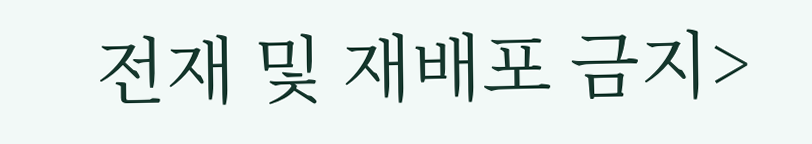전재 및 재배포 금지>